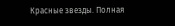Красные звезды. Полная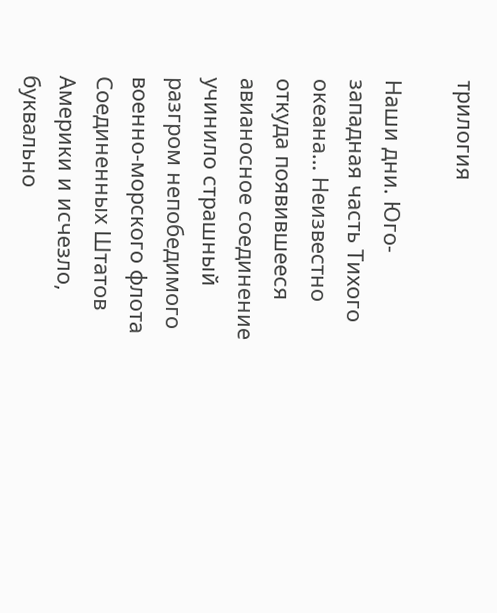трилогия

Наши дни. Юго-западная часть Тихого океана… Неизвестно откуда появившееся авианосное соединение учинило страшный разгром непобедимого военно-морского флота Соединенных Штатов Америки и исчезло, буквально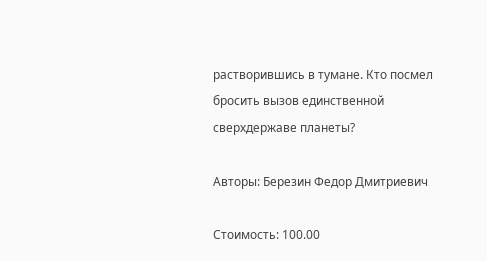растворившись в тумане. Кто посмел бросить вызов единственной сверхдержаве планеты?

Авторы: Березин Федор Дмитриевич

Стоимость: 100.00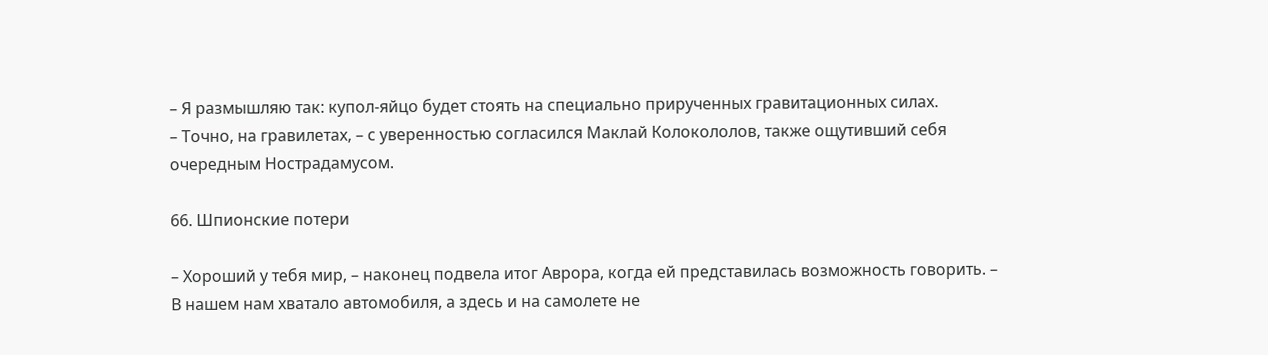– Я размышляю так: купол-яйцо будет стоять на специально прирученных гравитационных силах.
– Точно, на гравилетах, – с уверенностью согласился Маклай Колокололов, также ощутивший себя очередным Нострадамусом.

66. Шпионские потери

– Хороший у тебя мир, – наконец подвела итог Аврора, когда ей представилась возможность говорить. – В нашем нам хватало автомобиля, а здесь и на самолете не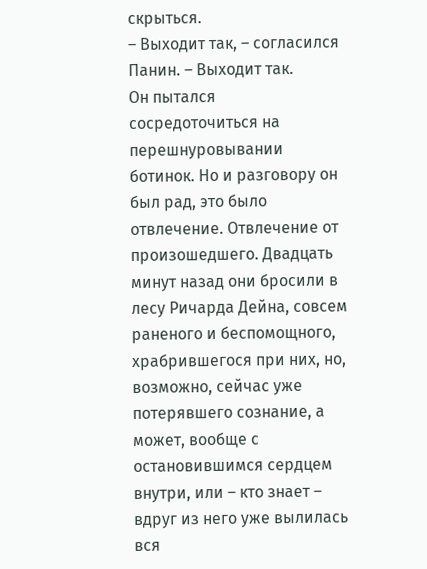скрыться.
– Выходит так, – согласился Панин. – Выходит так.
Он пытался сосредоточиться на перешнуровывании ботинок. Но и разговору он был рад, это было отвлечение. Отвлечение от произошедшего. Двадцать минут назад они бросили в лесу Ричарда Дейна, совсем раненого и беспомощного, храбрившегося при них, но, возможно, сейчас уже потерявшего сознание, а может, вообще с остановившимся сердцем внутри, или – кто знает – вдруг из него уже вылилась вся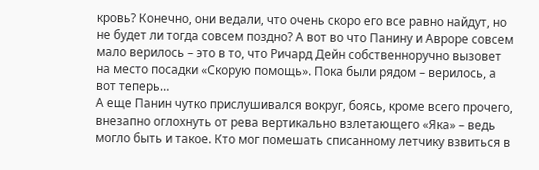кровь? Конечно, они ведали, что очень скоро его все равно найдут, но не будет ли тогда совсем поздно? А вот во что Панину и Авроре совсем мало верилось – это в то, что Ричард Дейн собственноручно вызовет на место посадки «Скорую помощь». Пока были рядом – верилось, а вот теперь…
А еще Панин чутко прислушивался вокруг, боясь, кроме всего прочего, внезапно оглохнуть от рева вертикально взлетающего «Яка» – ведь могло быть и такое. Кто мог помешать списанному летчику взвиться в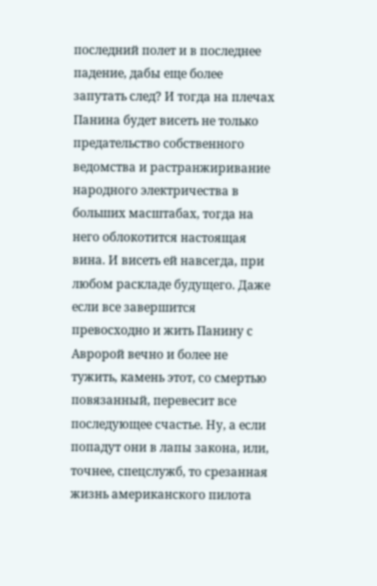последний полет и в последнее падение, дабы еще более запутать след? И тогда на плечах Панина будет висеть не только предательство собственного ведомства и растранжиривание народного электричества в больших масштабах, тогда на него облокотится настоящая вина. И висеть ей навсегда, при любом раскладе будущего. Даже если все завершится превосходно и жить Панину с Авророй вечно и более не тужить, камень этот, со смертью повязанный, перевесит все последующее счастье. Ну, а если попадут они в лапы закона, или, точнее, спецслужб, то срезанная жизнь американского пилота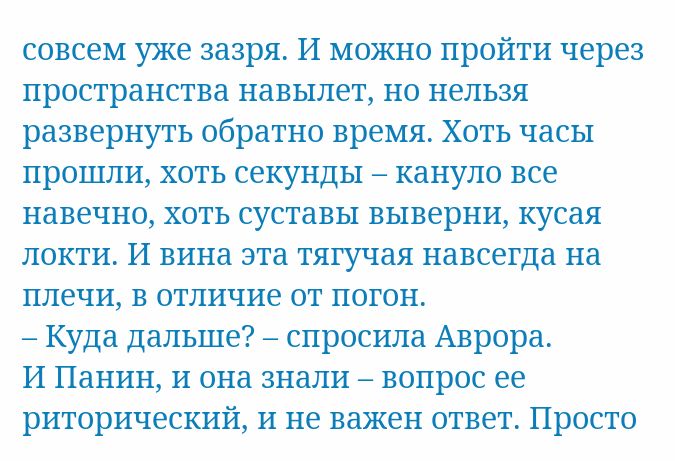совсем уже зазря. И можно пройти через пространства навылет, но нельзя развернуть обратно время. Хоть часы прошли, хоть секунды – кануло все навечно, хоть суставы выверни, кусая локти. И вина эта тягучая навсегда на плечи, в отличие от погон.
– Куда дальше? – спросила Аврора.
И Панин, и она знали – вопрос ее риторический, и не важен ответ. Просто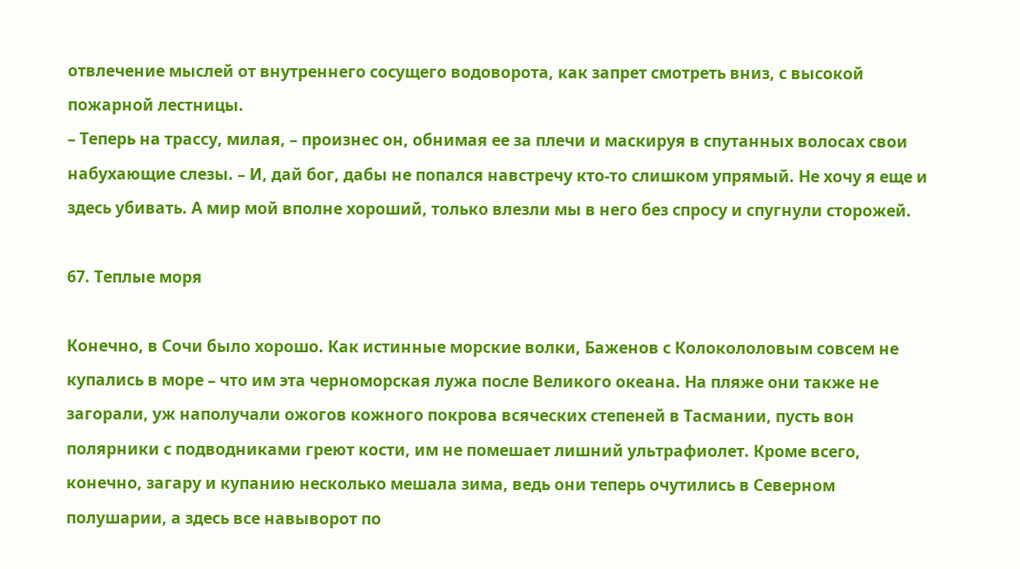отвлечение мыслей от внутреннего сосущего водоворота, как запрет смотреть вниз, с высокой пожарной лестницы.
– Теперь на трассу, милая, – произнес он, обнимая ее за плечи и маскируя в спутанных волосах свои набухающие слезы. – И, дай бог, дабы не попался навстречу кто-то слишком упрямый. Не хочу я еще и здесь убивать. А мир мой вполне хороший, только влезли мы в него без спросу и спугнули сторожей.

67. Теплые моря

Конечно, в Сочи было хорошо. Как истинные морские волки, Баженов с Колокололовым совсем не купались в море – что им эта черноморская лужа после Великого океана. На пляже они также не загорали, уж наполучали ожогов кожного покрова всяческих степеней в Тасмании, пусть вон полярники с подводниками греют кости, им не помешает лишний ультрафиолет. Кроме всего, конечно, загару и купанию несколько мешала зима, ведь они теперь очутились в Северном полушарии, а здесь все навыворот по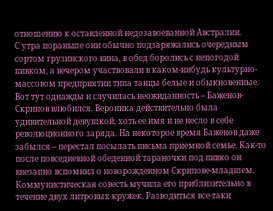отношению к оставленной недозавоеванной Австралии.
С утра пораньше они обычно подзаряжались очередным сортом грузинского вина, в обед боролись с непогодой пивком, а вечером участвовали в каком-нибудь культурно-массовом предприятии типа танцы белые и обыкновенные.
Вот тут однажды и случилась неожиданность – Баженов-Скрипов влюбился. Вероника действительно была удивительной девушкой, хоть ее имя и не несло в себе революционного заряда. На некоторое время Баженов даже забылся – перестал посылать письма приемной семье. Как-то после повседневной обеденной тараночки под пивко он внезапно вспомнил о новорожденном Скрипове-младшем. Коммунистическая совесть мучила его приблизительно в течение двух литровых кружек. Разводиться все-таки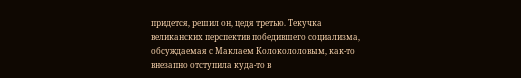придется, решил он, цедя третью. Текучка великанских перспектив победившего социализма, обсуждаемая с Маклаем Колокололовым, как-то внезапно отступила куда-то в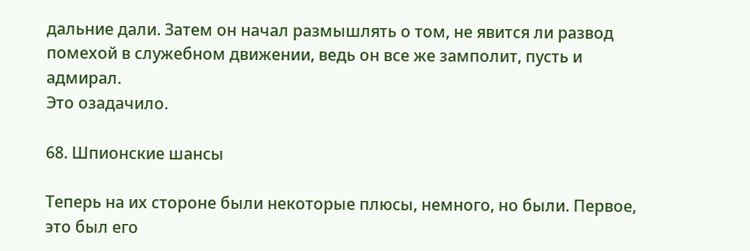дальние дали. Затем он начал размышлять о том, не явится ли развод помехой в служебном движении, ведь он все же замполит, пусть и адмирал.
Это озадачило.

68. Шпионские шансы

Теперь на их стороне были некоторые плюсы, немного, но были. Первое, это был его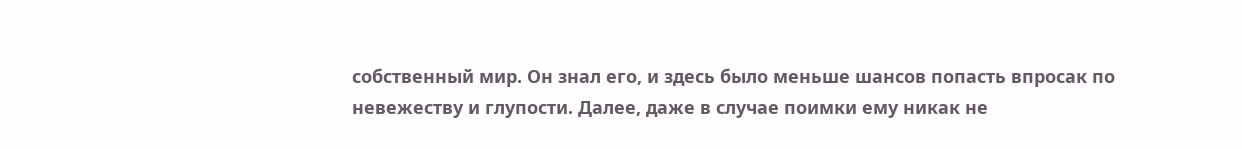собственный мир. Он знал его, и здесь было меньше шансов попасть впросак по невежеству и глупости. Далее, даже в случае поимки ему никак не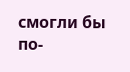смогли бы по-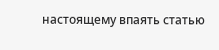настоящему впаять статью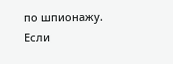по шпионажу. Если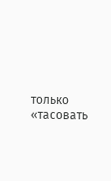только «тасовать